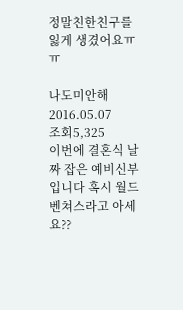정말친한친구를 잃게 생겼어요ㅠㅠ

나도미안해2016.05.07
조회5,325
이번에 결혼식 날짜 잡은 예비신부입니다 혹시 월드벤쳐스라고 아세요??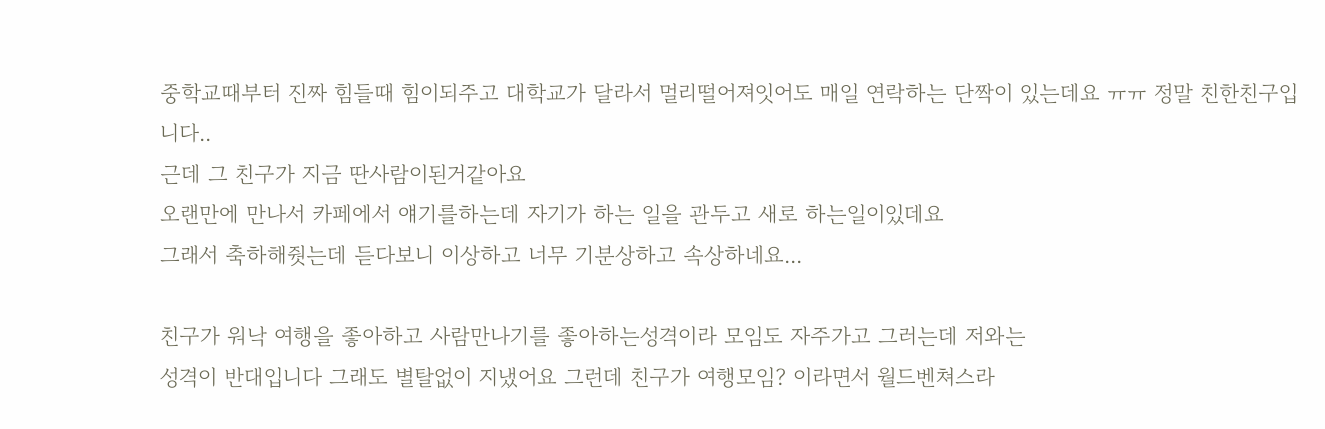중학교때부터 진짜 힘들때 힘이되주고 대학교가 달라서 멀리떨어져잇어도 매일 연락하는 단짝이 있는데요 ㅠㅠ 정말 친한친구입니다..
근데 그 친구가 지금 딴사람이된거같아요
오랜만에 만나서 카페에서 얘기를하는데 자기가 하는 일을 관두고 새로 하는일이있데요
그래서 축하해줫는데 듣다보니 이상하고 너무 기분상하고 속상하네요...

친구가 워낙 여행을 좋아하고 사람만나기를 좋아하는성격이라 모임도 자주가고 그러는데 저와는
성격이 반대입니다 그래도 별탈없이 지냈어요 그런데 친구가 여행모임? 이라면서 월드벤쳐스라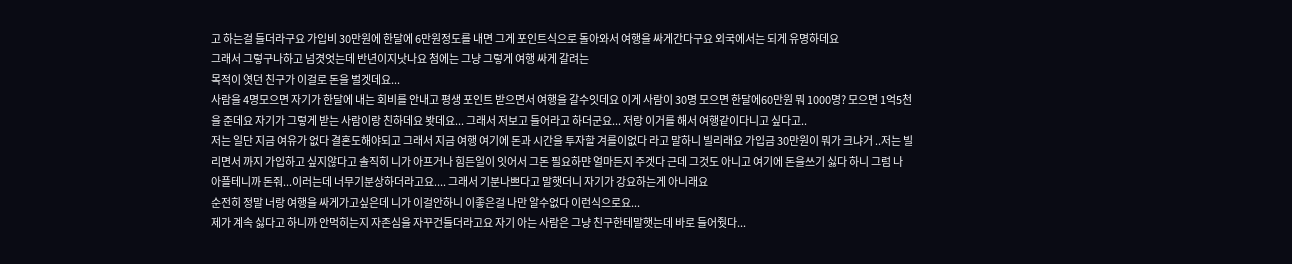고 하는걸 들더라구요 가입비 30만원에 한달에 6만원정도를 내면 그게 포인트식으로 돌아와서 여행을 싸게간다구요 외국에서는 되게 유명하데요
그래서 그렇구나하고 넘겻엇는데 반년이지낫나요 첨에는 그냥 그렇게 여행 싸게 갈려는
목적이 엿던 친구가 이걸로 돈을 벌겟데요...
사람을 4명모으면 자기가 한달에 내는 회비를 안내고 평생 포인트 받으면서 여행을 갈수잇데요 이게 사람이 30명 모으면 한달에60만원 뭐 1000명? 모으면 1억5천을 준데요 자기가 그렇게 받는 사람이랑 친하데요 봣데요... 그래서 저보고 들어라고 하더군요... 저랑 이거를 해서 여행같이다니고 싶다고..
저는 일단 지금 여유가 없다 결혼도해야되고 그래서 지금 여행 여기에 돈과 시간을 투자할 겨를이없다 라고 말하니 빌리래요 가입금 30만원이 뭐가 크냐거 ..저는 빌리면서 까지 가입하고 싶지않다고 솔직히 니가 아프거나 힘든일이 잇어서 그돈 필요하먄 얼마든지 주겟다 근데 그것도 아니고 여기에 돈을쓰기 싫다 하니 그럼 나 아플테니까 돈줘...이러는데 너무기분상하더라고요.... 그래서 기분나쁘다고 말햇더니 자기가 강요하는게 아니래요
순전히 정말 너랑 여행을 싸게가고싶은데 니가 이걸안하니 이좋은걸 나만 알수없다 이런식으로요...
제가 계속 싫다고 하니까 안먹히는지 자존심을 자꾸건들더라고요 자기 아는 사람은 그냥 친구한테말햇는데 바로 들어줫다...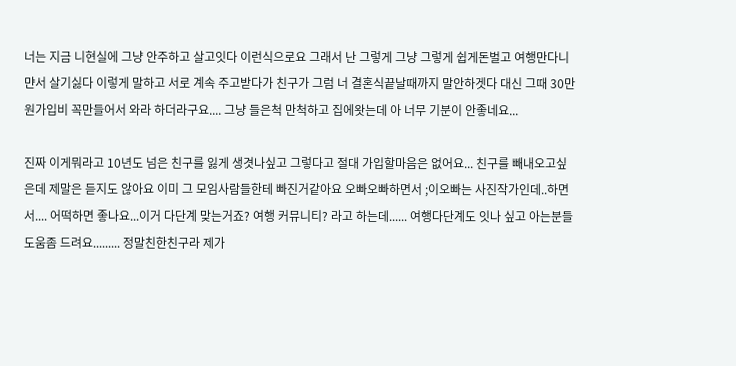너는 지금 니현실에 그냥 안주하고 살고잇다 이런식으로요 그래서 난 그렇게 그냥 그렇게 쉽게돈벌고 여행만다니먄서 살기싫다 이렇게 말하고 서로 계속 주고받다가 친구가 그럼 너 결혼식끝날때까지 말안하겟다 대신 그때 30만원가입비 꼭만들어서 와라 하더라구요.... 그냥 들은척 만척하고 집에왓는데 아 너무 기분이 안좋네요...

진짜 이게뭐라고 10년도 넘은 친구를 잃게 생겻나싶고 그렇다고 절대 가입할마음은 없어요... 친구를 빼내오고싶은데 제말은 듣지도 않아요 이미 그 모임사람들한테 빠진거같아요 오빠오빠하면서 ;이오빠는 사진작가인데..하면서.... 어떡하면 좋나요...이거 다단계 맞는거죠? 여행 커뮤니티? 라고 하는데...... 여행다단계도 잇나 싶고 아는분들 도움좀 드려요......... 정말친한친구라 제가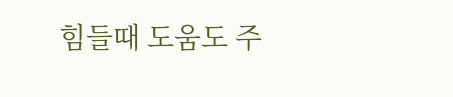힘들때 도움도 주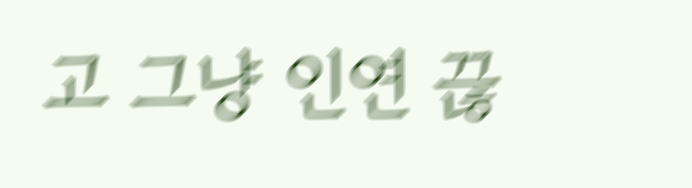고 그냥 인연 끊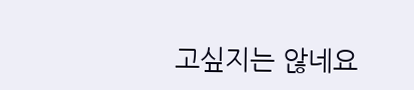고싶지는 않네요